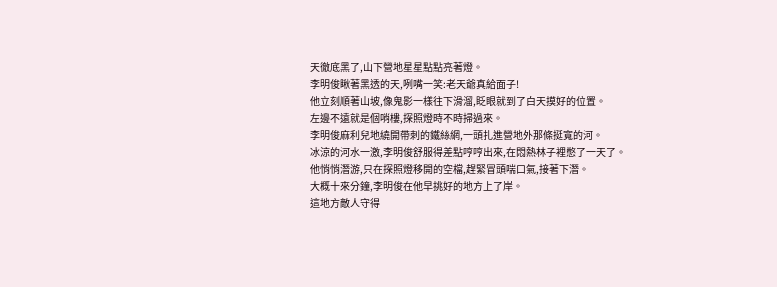天徹底黑了,山下營地星星點點亮著燈。
李明俊瞅著黑透的天,咧嘴一笑:老天爺真給面子!
他立刻順著山坡,像鬼影一樣往下滑溜,眨眼就到了白天摸好的位置。
左邊不遠就是個哨樓,探照燈時不時掃過來。
李明俊麻利兒地繞開帶刺的鐵絲網,一頭扎進營地外那條挺寬的河。
冰涼的河水一激,李明俊舒服得差點哼哼出來,在悶熱林子裡憋了一天了。
他悄悄潛游,只在探照燈移開的空檔,趕緊冒頭喘口氣,接著下潛。
大概十來分鐘,李明俊在他早挑好的地方上了岸。
這地方敵人守得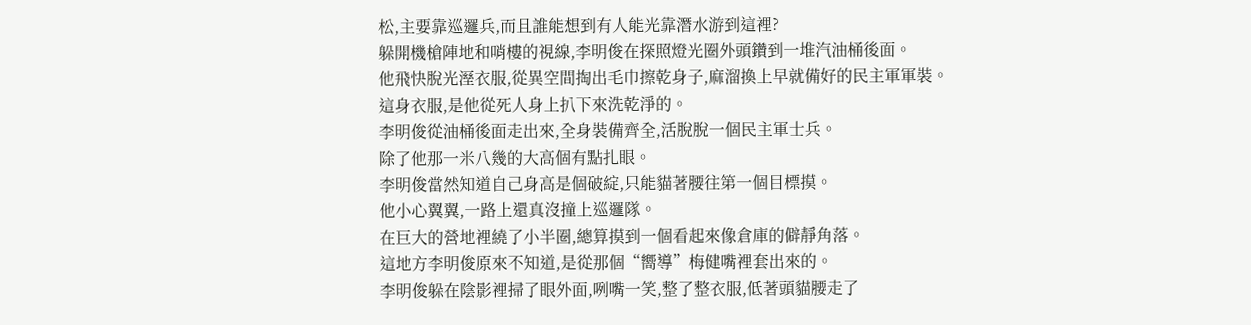松,主要靠巡邏兵,而且誰能想到有人能光靠潛水游到這裡?
躲開機槍陣地和哨樓的視線,李明俊在探照燈光圈外頭鑽到一堆汽油桶後面。
他飛快脫光溼衣服,從異空間掏出毛巾擦乾身子,麻溜換上早就備好的民主軍軍裝。
這身衣服,是他從死人身上扒下來洗乾淨的。
李明俊從油桶後面走出來,全身裝備齊全,活脫脫一個民主軍士兵。
除了他那一米八幾的大高個有點扎眼。
李明俊當然知道自己身高是個破綻,只能貓著腰往第一個目標摸。
他小心翼翼,一路上還真沒撞上巡邏隊。
在巨大的營地裡繞了小半圈,總算摸到一個看起來像倉庫的僻靜角落。
這地方李明俊原來不知道,是從那個“嚮導”梅健嘴裡套出來的。
李明俊躲在陰影裡掃了眼外面,咧嘴一笑,整了整衣服,低著頭貓腰走了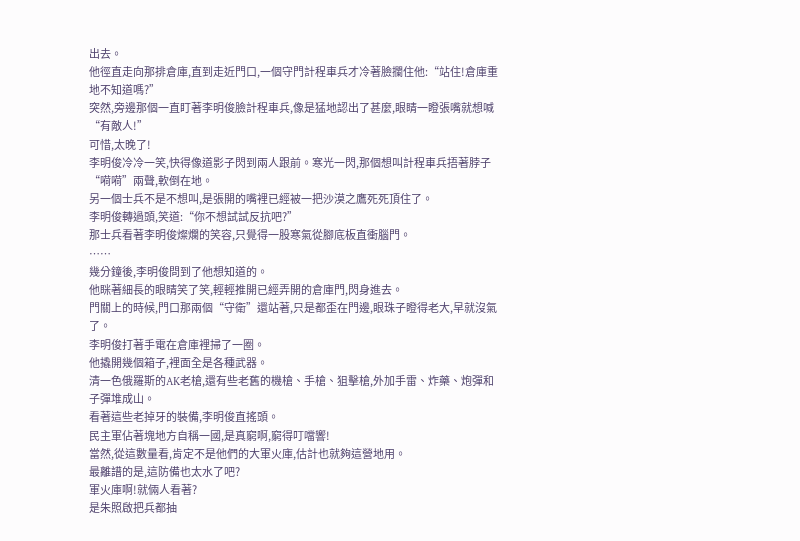出去。
他徑直走向那排倉庫,直到走近門口,一個守門計程車兵才冷著臉攔住他:“站住!倉庫重地不知道嗎?”
突然,旁邊那個一直盯著李明俊臉計程車兵,像是猛地認出了甚麼,眼睛一瞪張嘴就想喊“有敵人!”
可惜,太晚了!
李明俊冷冷一笑,快得像道影子閃到兩人跟前。寒光一閃,那個想叫計程車兵捂著脖子“嗬嗬”兩聲,軟倒在地。
另一個士兵不是不想叫,是張開的嘴裡已經被一把沙漠之鷹死死頂住了。
李明俊轉過頭,笑道:“你不想試試反抗吧?”
那士兵看著李明俊燦爛的笑容,只覺得一股寒氣從腳底板直衝腦門。
……
幾分鐘後,李明俊問到了他想知道的。
他眯著細長的眼睛笑了笑,輕輕推開已經弄開的倉庫門,閃身進去。
門關上的時候,門口那兩個“守衛”還站著,只是都歪在門邊,眼珠子瞪得老大,早就沒氣了。
李明俊打著手電在倉庫裡掃了一圈。
他撬開幾個箱子,裡面全是各種武器。
清一色俄羅斯的AK老槍,還有些老舊的機槍、手槍、狙擊槍,外加手雷、炸藥、炮彈和子彈堆成山。
看著這些老掉牙的裝備,李明俊直搖頭。
民主軍佔著塊地方自稱一國,是真窮啊,窮得叮噹響!
當然,從這數量看,肯定不是他們的大軍火庫,估計也就夠這營地用。
最離譜的是,這防備也太水了吧?
軍火庫啊!就倆人看著?
是朱照啟把兵都抽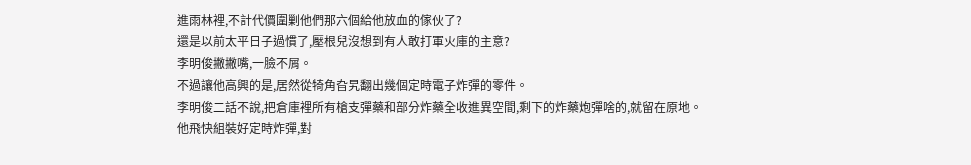進雨林裡,不計代價圍剿他們那六個給他放血的傢伙了?
還是以前太平日子過慣了,壓根兒沒想到有人敢打軍火庫的主意?
李明俊撇撇嘴,一臉不屑。
不過讓他高興的是,居然從犄角旮旯翻出幾個定時電子炸彈的零件。
李明俊二話不說,把倉庫裡所有槍支彈藥和部分炸藥全收進異空間,剩下的炸藥炮彈啥的,就留在原地。
他飛快組裝好定時炸彈,對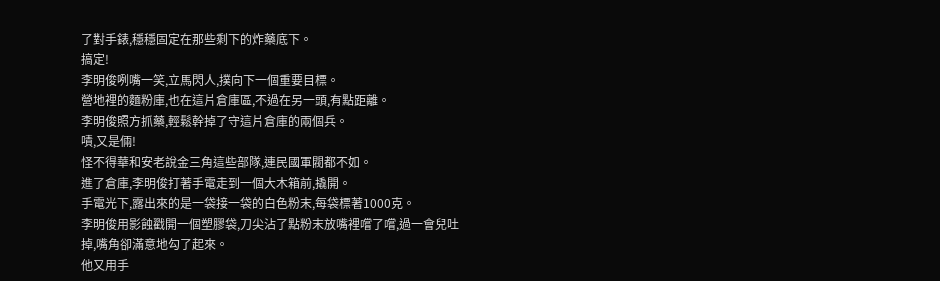了對手錶,穩穩固定在那些剩下的炸藥底下。
搞定!
李明俊咧嘴一笑,立馬閃人,撲向下一個重要目標。
營地裡的麵粉庫,也在這片倉庫區,不過在另一頭,有點距離。
李明俊照方抓藥,輕鬆幹掉了守這片倉庫的兩個兵。
嘖,又是倆!
怪不得華和安老說金三角這些部隊,連民國軍閥都不如。
進了倉庫,李明俊打著手電走到一個大木箱前,撬開。
手電光下,露出來的是一袋接一袋的白色粉末,每袋標著1000克。
李明俊用影蝕戳開一個塑膠袋,刀尖沾了點粉末放嘴裡嚐了嚐,過一會兒吐掉,嘴角卻滿意地勾了起來。
他又用手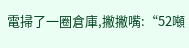電掃了一圈倉庫,撇撇嘴:“52噸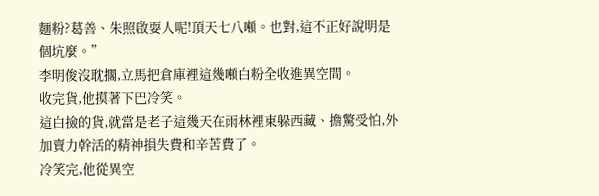麵粉?葛善、朱照啟耍人呢!頂天七八噸。也對,這不正好說明是個坑麼。”
李明俊沒耽擱,立馬把倉庫裡這幾噸白粉全收進異空間。
收完貨,他摸著下巴冷笑。
這白撿的貨,就當是老子這幾天在雨林裡東躲西藏、擔驚受怕,外加賣力幹活的精神損失費和辛苦費了。
冷笑完,他從異空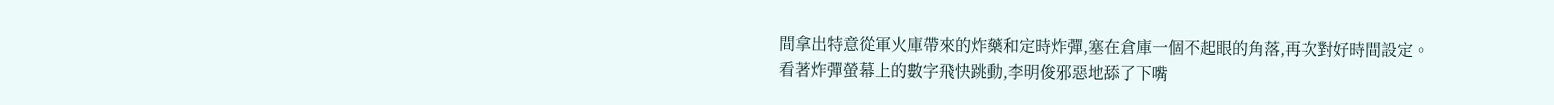間拿出特意從軍火庫帶來的炸藥和定時炸彈,塞在倉庫一個不起眼的角落,再次對好時間設定。
看著炸彈螢幕上的數字飛快跳動,李明俊邪惡地舔了下嘴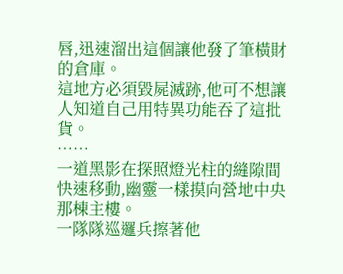唇,迅速溜出這個讓他發了筆橫財的倉庫。
這地方必須毀屍滅跡,他可不想讓人知道自己用特異功能吞了這批貨。
……
一道黑影在探照燈光柱的縫隙間快速移動,幽靈一樣摸向營地中央那棟主樓。
一隊隊巡邏兵擦著他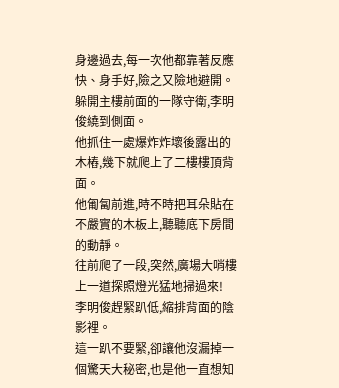身邊過去,每一次他都靠著反應快、身手好,險之又險地避開。
躲開主樓前面的一隊守衛,李明俊繞到側面。
他抓住一處爆炸炸壞後露出的木樁,幾下就爬上了二樓樓頂背面。
他匍匐前進,時不時把耳朵貼在不嚴實的木板上,聽聽底下房間的動靜。
往前爬了一段,突然,廣場大哨樓上一道探照燈光猛地掃過來!
李明俊趕緊趴低,縮排背面的陰影裡。
這一趴不要緊,卻讓他沒漏掉一個驚天大秘密,也是他一直想知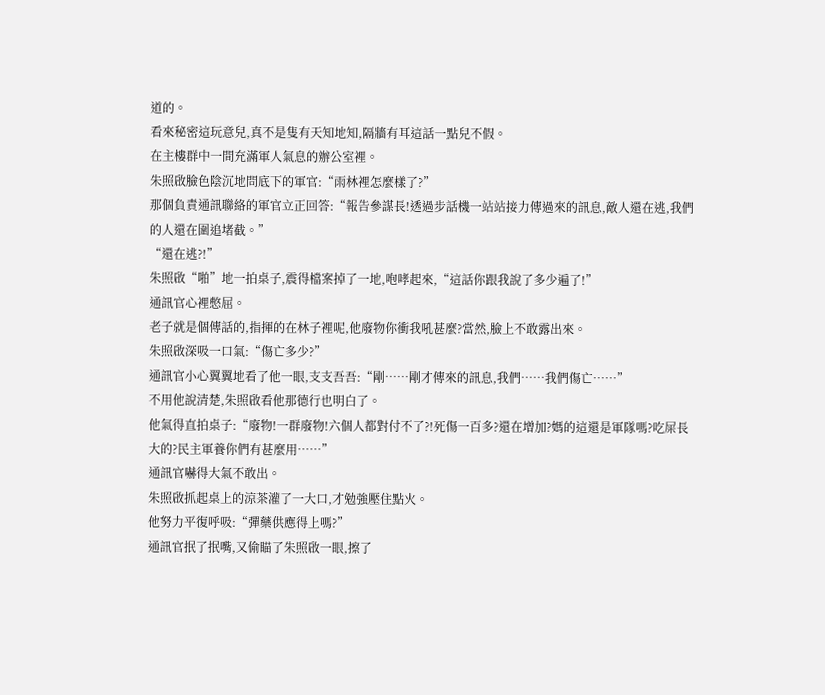道的。
看來秘密這玩意兒,真不是隻有天知地知,隔牆有耳這話一點兒不假。
在主樓群中一間充滿軍人氣息的辦公室裡。
朱照啟臉色陰沉地問底下的軍官:“雨林裡怎麼樣了?”
那個負責通訊聯絡的軍官立正回答:“報告參謀長!透過步話機一站站接力傳過來的訊息,敵人還在逃,我們的人還在圍追堵截。”
“還在逃?!”
朱照啟“啪”地一拍桌子,震得檔案掉了一地,咆哮起來,“這話你跟我說了多少遍了!”
通訊官心裡憋屈。
老子就是個傳話的,指揮的在林子裡呢,他廢物你衝我吼甚麼?當然,臉上不敢露出來。
朱照啟深吸一口氣:“傷亡多少?”
通訊官小心翼翼地看了他一眼,支支吾吾:“剛……剛才傳來的訊息,我們……我們傷亡……”
不用他說清楚,朱照啟看他那德行也明白了。
他氣得直拍桌子:“廢物!一群廢物!六個人都對付不了?!死傷一百多?還在增加?媽的這還是軍隊嗎?吃屎長大的?民主軍養你們有甚麼用……”
通訊官嚇得大氣不敢出。
朱照啟抓起桌上的涼茶灌了一大口,才勉強壓住點火。
他努力平復呼吸:“彈藥供應得上嗎?”
通訊官抿了抿嘴,又偷瞄了朱照啟一眼,擦了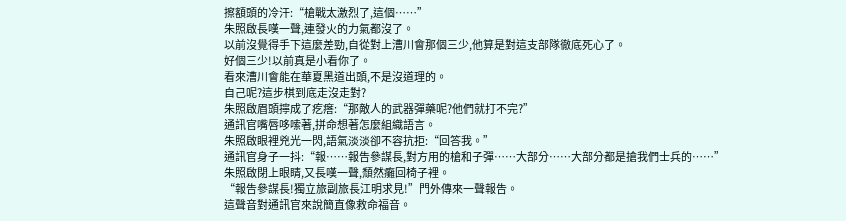擦額頭的冷汗:“槍戰太激烈了,這個……”
朱照啟長嘆一聲,連發火的力氣都沒了。
以前沒覺得手下這麼差勁,自從對上漕川會那個三少,他算是對這支部隊徹底死心了。
好個三少!以前真是小看你了。
看來漕川會能在華夏黑道出頭,不是沒道理的。
自己呢?這步棋到底走沒走對?
朱照啟眉頭擰成了疙瘩:“那敵人的武器彈藥呢?他們就打不完?”
通訊官嘴唇哆嗦著,拼命想著怎麼組織語言。
朱照啟眼裡兇光一閃,語氣淡淡卻不容抗拒:“回答我。”
通訊官身子一抖:“報……報告參謀長,對方用的槍和子彈……大部分……大部分都是搶我們士兵的……”
朱照啟閉上眼睛,又長嘆一聲,頹然癱回椅子裡。
“報告參謀長!獨立旅副旅長江明求見!”門外傳來一聲報告。
這聲音對通訊官來說簡直像救命福音。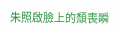朱照啟臉上的頹喪瞬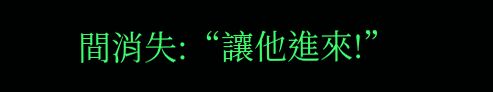間消失:“讓他進來!”